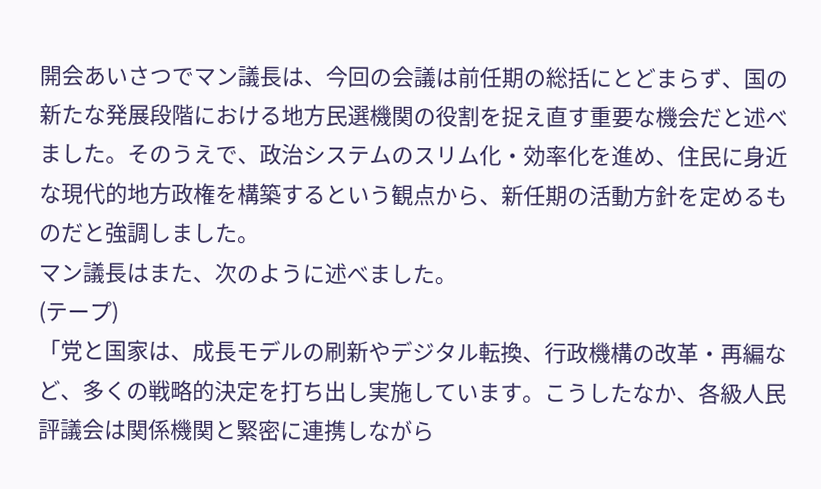開会あいさつでマン議長は、今回の会議は前任期の総括にとどまらず、国の新たな発展段階における地方民選機関の役割を捉え直す重要な機会だと述べました。そのうえで、政治システムのスリム化・効率化を進め、住民に身近な現代的地方政権を構築するという観点から、新任期の活動方針を定めるものだと強調しました。
マン議長はまた、次のように述べました。
(テープ)
「党と国家は、成長モデルの刷新やデジタル転換、行政機構の改革・再編など、多くの戦略的決定を打ち出し実施しています。こうしたなか、各級人民評議会は関係機関と緊密に連携しながら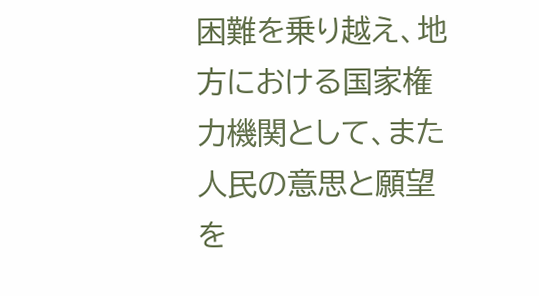困難を乗り越え、地方における国家権力機関として、また人民の意思と願望を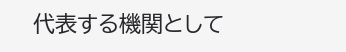代表する機関として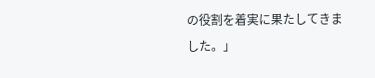の役割を着実に果たしてきました。」